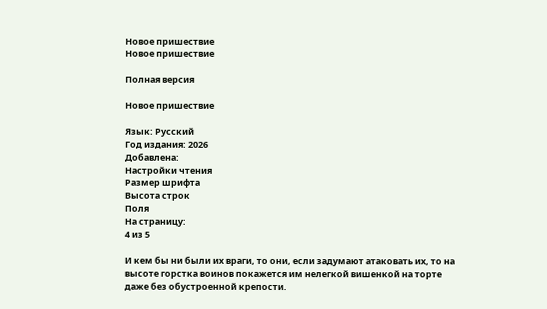Новое пришествие
Новое пришествие

Полная версия

Новое пришествие

Язык: Русский
Год издания: 2026
Добавлена:
Настройки чтения
Размер шрифта
Высота строк
Поля
На страницу:
4 из 5

И кем бы ни были их враги, то они, если задумают атаковать их, то на высоте горстка воинов покажется им нелегкой вишенкой на торте даже без обустроенной крепости.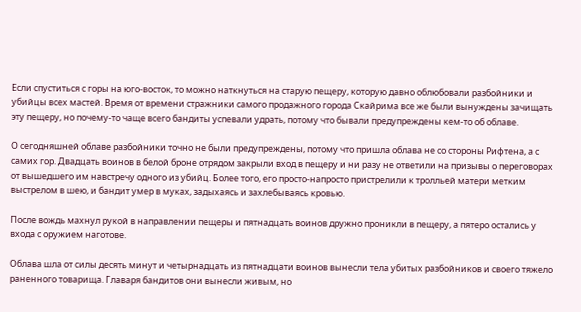Если спуститься с горы на юго-восток, то можно наткнуться на старую пещеру, которую давно облюбовали разбойники и убийцы всех мастей. Время от времени стражники самого продажного города Скайрима все же были вынуждены зачищать эту пещеру, но почему-то чаще всего бандиты успевали удрать, потому что бывали предупреждены кем-то об облаве.

О сегодняшней облаве разбойники точно не были предупреждены, потому что пришла облава не со стороны Рифтена, а с самих гор. Двадцать воинов в белой броне отрядом закрыли вход в пещеру и ни разу не ответили на призывы о переговорах от вышедшего им навстречу одного из убийц. Более того, его просто-напросто пристрелили к тролльей матери метким выстрелом в шею, и бандит умер в муках, задыхаясь и захлебываясь кровью.

После вождь махнул рукой в направлении пещеры и пятнадцать воинов дружно проникли в пещеру, а пятеро остались у входа с оружием наготове.

Облава шла от силы десять минут и четырнадцать из пятнадцати воинов вынесли тела убитых разбойников и своего тяжело раненного товарища. Главаря бандитов они вынесли живым, но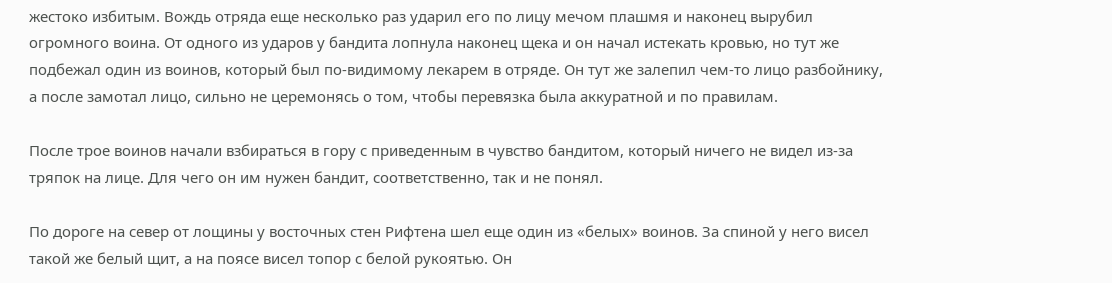жестоко избитым. Вождь отряда еще несколько раз ударил его по лицу мечом плашмя и наконец вырубил огромного воина. От одного из ударов у бандита лопнула наконец щека и он начал истекать кровью, но тут же подбежал один из воинов, который был по-видимому лекарем в отряде. Он тут же залепил чем-то лицо разбойнику, а после замотал лицо, сильно не церемонясь о том, чтобы перевязка была аккуратной и по правилам.

После трое воинов начали взбираться в гору с приведенным в чувство бандитом, который ничего не видел из-за тряпок на лице. Для чего он им нужен бандит, соответственно, так и не понял.

По дороге на север от лощины у восточных стен Рифтена шел еще один из «белых» воинов. За спиной у него висел такой же белый щит, а на поясе висел топор с белой рукоятью. Он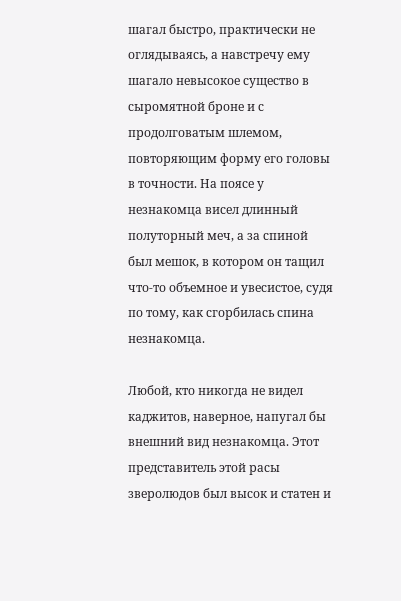шагал быстро, практически не оглядываясь, а навстречу ему шагало невысокое существо в сыромятной броне и с продолговатым шлемом, повторяющим форму его головы в точности. На поясе у незнакомца висел длинный полуторный меч, а за спиной был мешок, в котором он тащил что-то объемное и увесистое, судя по тому, как сгорбилась спина незнакомца.

Любой, кто никогда не видел каджитов, наверное, напугал бы внешний вид незнакомца. Этот представитель этой расы зверолюдов был высок и статен и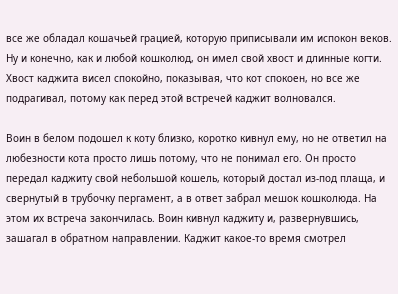все же обладал кошачьей грацией, которую приписывали им испокон веков. Ну и конечно, как и любой кошколюд, он имел свой хвост и длинные когти. Хвост каджита висел спокойно, показывая, что кот спокоен, но все же подрагивал, потому как перед этой встречей каджит волновался.

Воин в белом подошел к коту близко, коротко кивнул ему, но не ответил на любезности кота просто лишь потому, что не понимал его. Он просто передал каджиту свой небольшой кошель, который достал из-под плаща, и свернутый в трубочку пергамент, а в ответ забрал мешок кошколюда. На этом их встреча закончилась. Воин кивнул каджиту и, развернувшись, зашагал в обратном направлении. Каджит какое-то время смотрел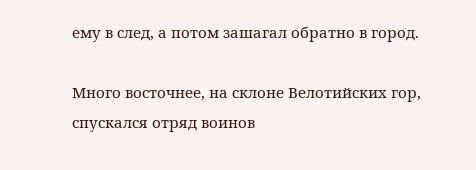ему в след, а потом зашагал обратно в город.

Много восточнее, на склоне Велотийских гор, спускался отряд воинов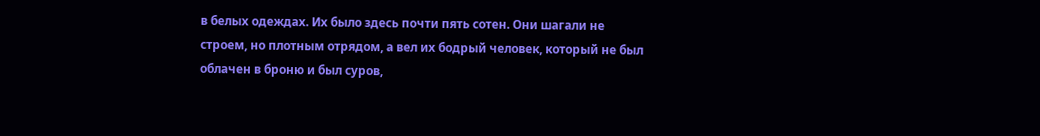в белых одеждах. Их было здесь почти пять сотен. Они шагали не строем, но плотным отрядом, а вел их бодрый человек, который не был облачен в броню и был суров,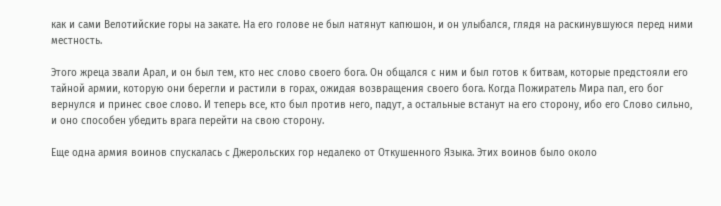как и сами Велотийские горы на закате. На его голове не был натянут капюшон, и он улыбался, глядя на раскинувшуюся перед ними местность.

Этого жреца звали Арал, и он был тем, кто нес слово своего бога. Он общался с ним и был готов к битвам, которые предстояли его тайной армии, которую они берегли и растили в горах, ожидая возвращения своего бога. Когда Пожиратель Мира пал, его бог вернулся и принес свое слово. И теперь все, кто был против него, падут, а остальные встанут на его сторону, ибо его Слово сильно, и оно способен убедить врага перейти на свою сторону.

Еще одна армия воинов спускалась с Джерольских гор недалеко от Откушенного Языка. Этих воинов было около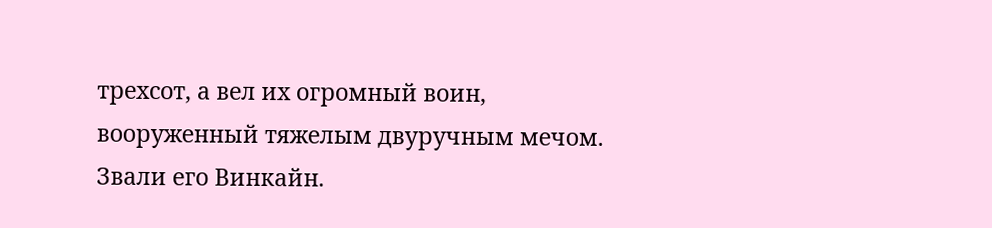трехсот, а вел их огромный воин, вооруженный тяжелым двуручным мечом. Звали его Винкайн.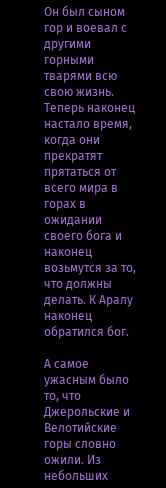Он был сыном гор и воевал с другими горными тварями всю свою жизнь. Теперь наконец настало время, когда они прекратят прятаться от всего мира в горах в ожидании своего бога и наконец возьмутся за то, что должны делать. К Аралу наконец обратился бог.

А самое ужасным было то, что Джерольские и Велотийские горы словно ожили. Из небольших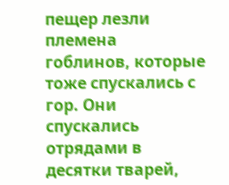пещер лезли племена гоблинов, которые тоже спускались с гор. Они спускались отрядами в десятки тварей,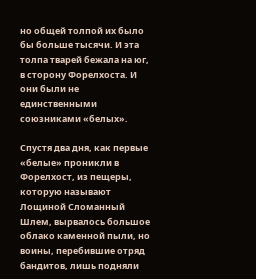но общей толпой их было бы больше тысячи. И эта толпа тварей бежала на юг, в сторону Форелхоста. И они были не единственными союзниками «белых».

Спустя два дня, как первые «белые» проникли в Форелхост, из пещеры, которую называют Лощиной Сломанный Шлем, вырвалось большое облако каменной пыли, но воины, перебившие отряд бандитов, лишь подняли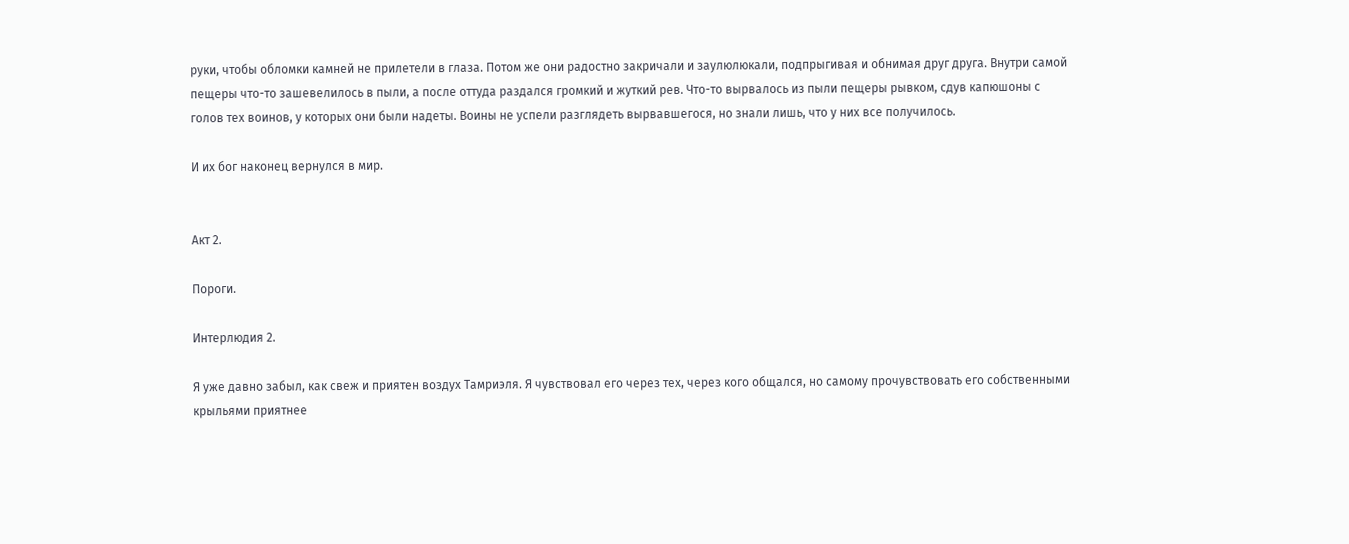руки, чтобы обломки камней не прилетели в глаза. Потом же они радостно закричали и заулюлюкали, подпрыгивая и обнимая друг друга. Внутри самой пещеры что-то зашевелилось в пыли, а после оттуда раздался громкий и жуткий рев. Что-то вырвалось из пыли пещеры рывком, сдув капюшоны с голов тех воинов, у которых они были надеты. Воины не успели разглядеть вырвавшегося, но знали лишь, что у них все получилось.

И их бог наконец вернулся в мир.


Акт 2.

Пороги.

Интерлюдия 2.

Я уже давно забыл, как свеж и приятен воздух Тамриэля. Я чувствовал его через тех, через кого общался, но самому прочувствовать его собственными крыльями приятнее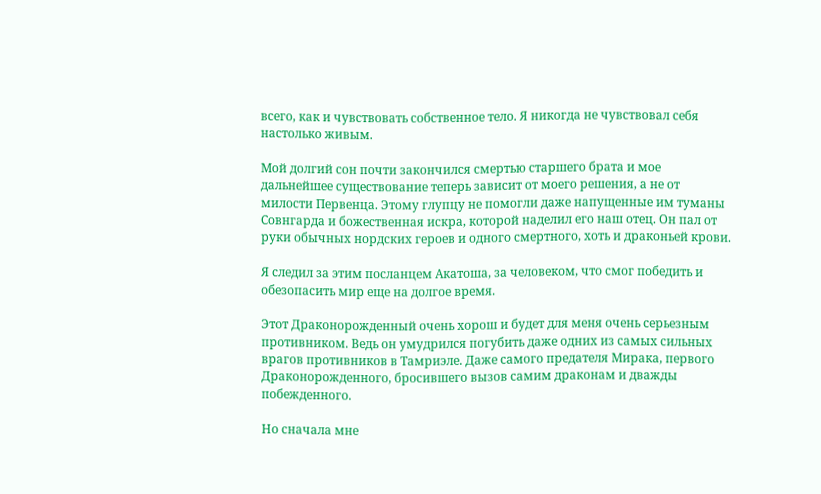всего, как и чувствовать собственное тело. Я никогда не чувствовал себя настолько живым.

Мой долгий сон почти закончился смертью старшего брата и мое дальнейшее существование теперь зависит от моего решения, а не от милости Первенца. Этому глупцу не помогли даже напущенные им туманы Совнгарда и божественная искра, которой наделил его наш отец. Он пал от руки обычных нордских героев и одного смертного, хоть и драконьей крови.

Я следил за этим посланцем Акатоша, за человеком, что смог победить и обезопасить мир еще на долгое время.

Этот Драконорожденный очень хорош и будет для меня очень серьезным противником. Ведь он умудрился погубить даже одних из самых сильных врагов противников в Тамриэле. Даже самого предателя Мирака, первого Драконорожденного, бросившего вызов самим драконам и дважды побежденного.

Но сначала мне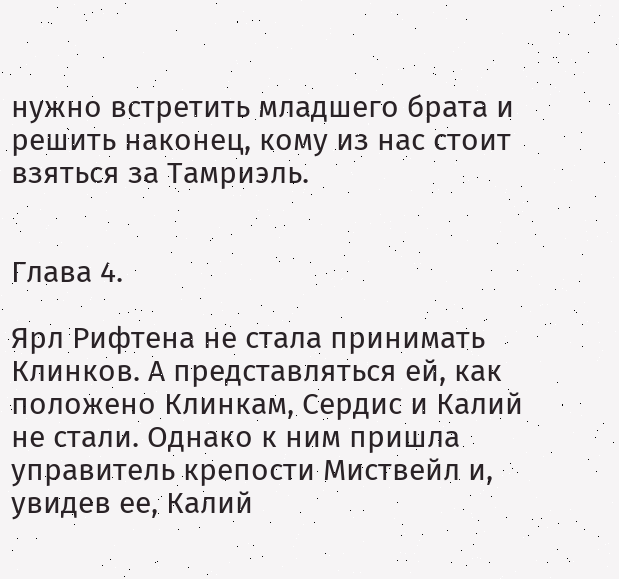нужно встретить младшего брата и решить наконец, кому из нас стоит взяться за Тамриэль.


Глава 4.

Ярл Рифтена не стала принимать Клинков. А представляться ей, как положено Клинкам, Сердис и Калий не стали. Однако к ним пришла управитель крепости Миствейл и, увидев ее, Калий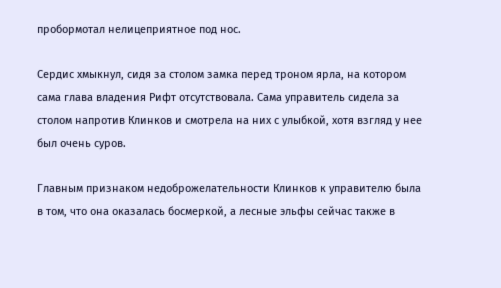пробормотал нелицеприятное под нос.

Сердис хмыкнул, сидя за столом замка перед троном ярла, на котором сама глава владения Рифт отсутствовала. Сама управитель сидела за столом напротив Клинков и смотрела на них с улыбкой, хотя взгляд у нее был очень суров.

Главным признаком недоброжелательности Клинков к управителю была в том, что она оказалась босмеркой, а лесные эльфы сейчас также в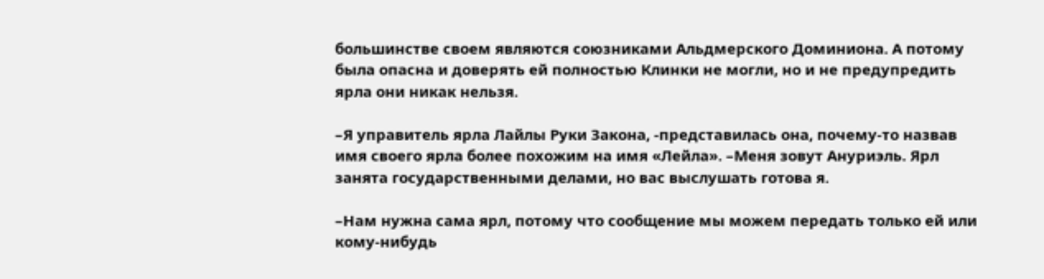большинстве своем являются союзниками Альдмерского Доминиона. А потому была опасна и доверять ей полностью Клинки не могли, но и не предупредить ярла они никак нельзя.

–Я управитель ярла Лайлы Руки Закона, -представилась она, почему-то назвав имя своего ярла более похожим на имя «Лейла». –Меня зовут Ануриэль. Ярл занята государственными делами, но вас выслушать готова я.

–Нам нужна сама ярл, потому что сообщение мы можем передать только ей или кому-нибудь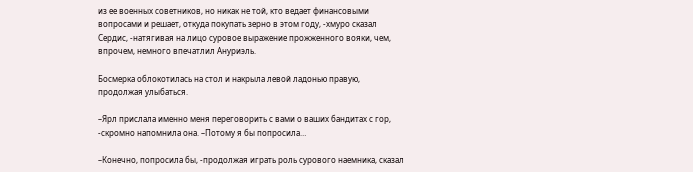из ее военных советников, но никак не той, кто ведает финансовыми вопросами и решает, откуда покупать зерно в этом году, -хмуро сказал Сердис, -натягивая на лицо суровое выражение прожженного вояки, чем, впрочем, немного впечатлил Ануриэль.

Босмерка облокотилась на стол и накрыла левой ладонью правую, продолжая улыбаться.

–Ярл прислала именно меня переговорить с вами о ваших бандитах с гор, -скромно напомнила она. –Потому я бы попросила…

–Конечно, попросила бы, -продолжая играть роль сурового наемника, сказал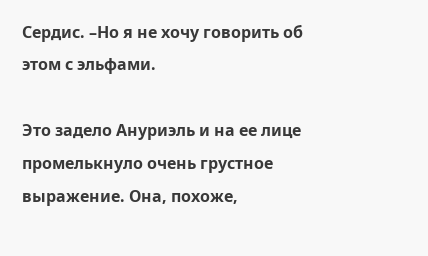Сердис. –Но я не хочу говорить об этом с эльфами.

Это задело Ануриэль и на ее лице промелькнуло очень грустное выражение. Она, похоже,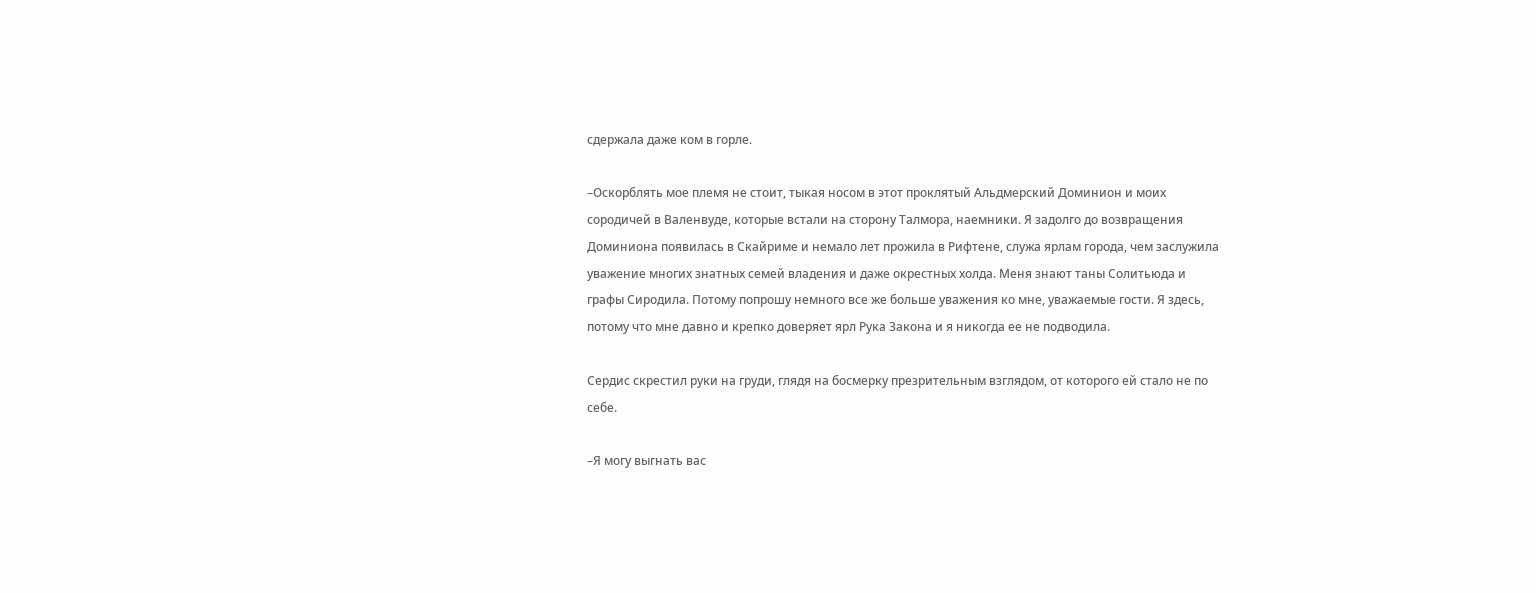сдержала даже ком в горле.

–Оскорблять мое племя не стоит, тыкая носом в этот проклятый Альдмерский Доминион и моих сородичей в Валенвуде, которые встали на сторону Талмора, наемники. Я задолго до возвращения Доминиона появилась в Скайриме и немало лет прожила в Рифтене, служа ярлам города, чем заслужила уважение многих знатных семей владения и даже окрестных холда. Меня знают таны Солитьюда и графы Сиродила. Потому попрошу немного все же больше уважения ко мне, уважаемые гости. Я здесь, потому что мне давно и крепко доверяет ярл Рука Закона и я никогда ее не подводила.

Сердис скрестил руки на груди, глядя на босмерку презрительным взглядом, от которого ей стало не по себе.

–Я могу выгнать вас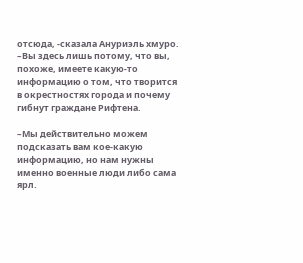отсюда, -сказала Ануриэль хмуро. –Вы здесь лишь потому, что вы, похоже, имеете какую-то информацию о том, что творится в окрестностях города и почему гибнут граждане Рифтена.

–Мы действительно можем подсказать вам кое-какую информацию, но нам нужны именно военные люди либо сама ярл.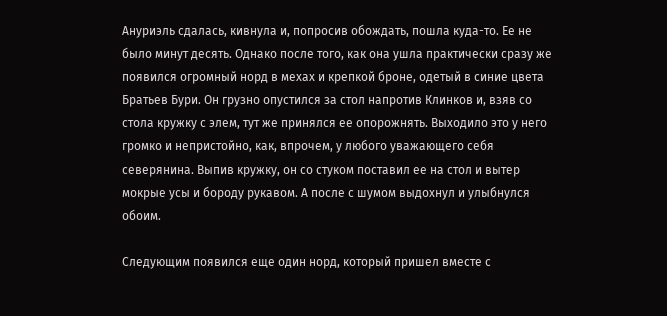Ануриэль сдалась, кивнула и, попросив обождать, пошла куда-то. Ее не было минут десять. Однако после того, как она ушла практически сразу же появился огромный норд в мехах и крепкой броне, одетый в синие цвета Братьев Бури. Он грузно опустился за стол напротив Клинков и, взяв со стола кружку с элем, тут же принялся ее опорожнять. Выходило это у него громко и непристойно, как, впрочем, у любого уважающего себя северянина. Выпив кружку, он со стуком поставил ее на стол и вытер мокрые усы и бороду рукавом. А после с шумом выдохнул и улыбнулся обоим.

Следующим появился еще один норд, который пришел вместе с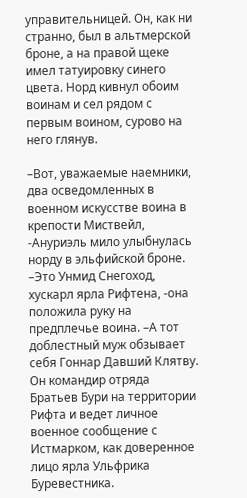управительницей. Он, как ни странно, был в альтмерской броне, а на правой щеке имел татуировку синего цвета. Норд кивнул обоим воинам и сел рядом с первым воином, сурово на него глянув.

–Вот, уважаемые наемники, два осведомленных в военном искусстве воина в крепости Миствейл, -Ануриэль мило улыбнулась норду в эльфийской броне. –Это Унмид Снегоход, хускарл ярла Рифтена, -она положила руку на предплечье воина. –А тот доблестный муж обзывает себя Гоннар Давший Клятву. Он командир отряда Братьев Бури на территории Рифта и ведет личное военное сообщение с Истмарком, как доверенное лицо ярла Ульфрика Буревестника.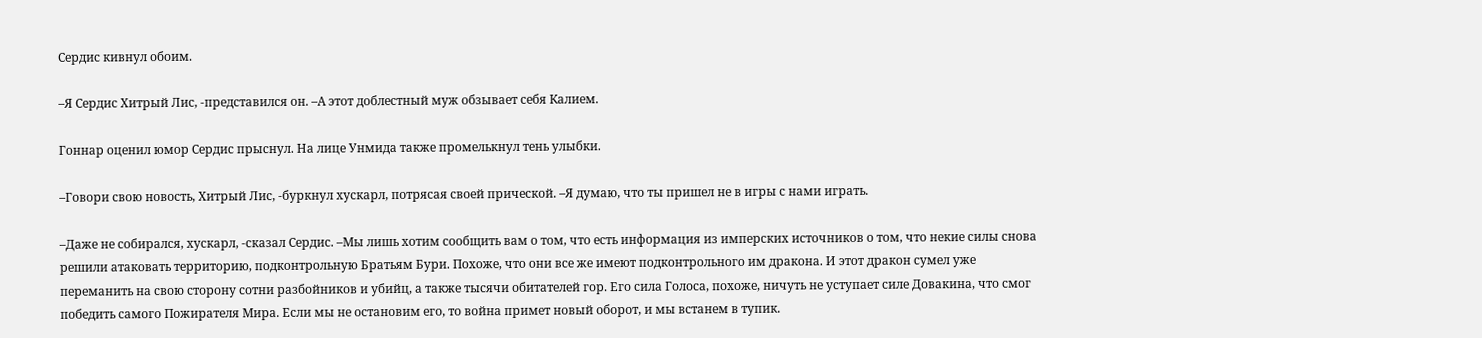Сердис кивнул обоим.

–Я Сердис Хитрый Лис, -представился он. –А этот доблестный муж обзывает себя Калием.

Гоннар оценил юмор Сердис прыснул. На лице Унмида также промелькнул тень улыбки.

–Говори свою новость, Хитрый Лис, -буркнул хускарл, потрясая своей прической. –Я думаю, что ты пришел не в игры с нами играть.

–Даже не собирался, хускарл, -сказал Сердис. –Мы лишь хотим сообщить вам о том, что есть информация из имперских источников о том, что некие силы снова решили атаковать территорию, подконтрольную Братьям Бури. Похоже, что они все же имеют подконтрольного им дракона. И этот дракон сумел уже переманить на свою сторону сотни разбойников и убийц, а также тысячи обитателей гор. Его сила Голоса, похоже, ничуть не уступает силе Довакина, что смог победить самого Пожирателя Мира. Если мы не остановим его, то война примет новый оборот, и мы встанем в тупик.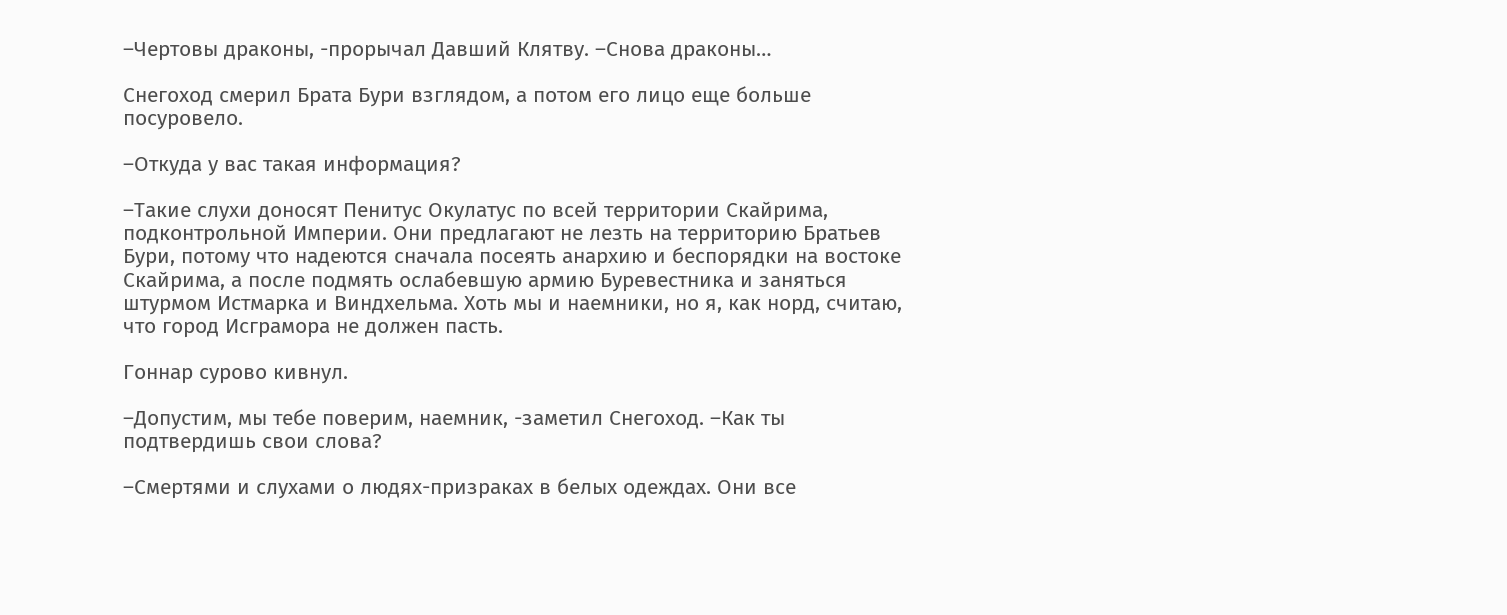–Чертовы драконы, -прорычал Давший Клятву. –Снова драконы…

Снегоход смерил Брата Бури взглядом, а потом его лицо еще больше посуровело.

–Откуда у вас такая информация?

–Такие слухи доносят Пенитус Окулатус по всей территории Скайрима, подконтрольной Империи. Они предлагают не лезть на территорию Братьев Бури, потому что надеются сначала посеять анархию и беспорядки на востоке Скайрима, а после подмять ослабевшую армию Буревестника и заняться штурмом Истмарка и Виндхельма. Хоть мы и наемники, но я, как норд, считаю, что город Исграмора не должен пасть.

Гоннар сурово кивнул.

–Допустим, мы тебе поверим, наемник, -заметил Снегоход. –Как ты подтвердишь свои слова?

–Смертями и слухами о людях-призраках в белых одеждах. Они все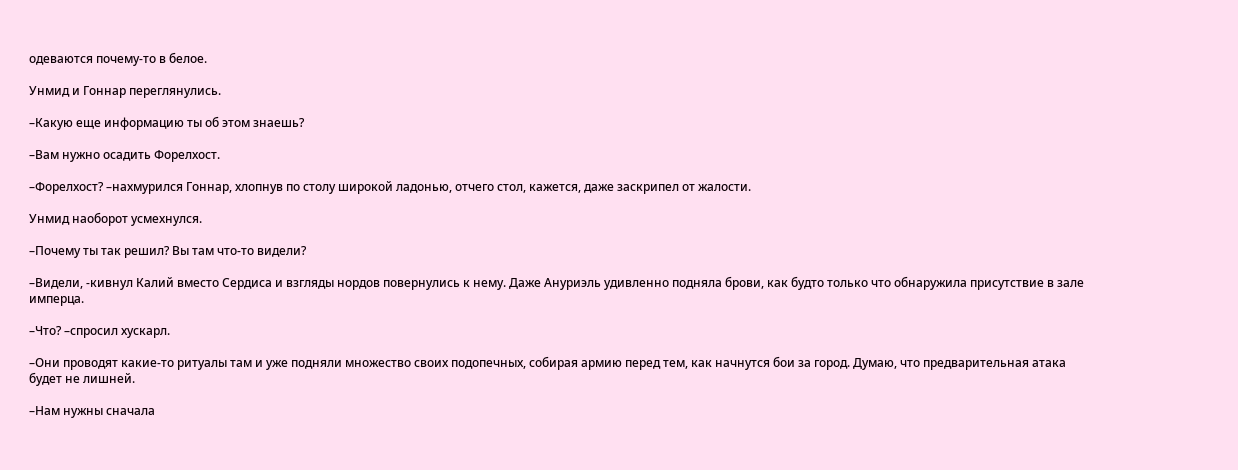одеваются почему-то в белое.

Унмид и Гоннар переглянулись.

–Какую еще информацию ты об этом знаешь?

–Вам нужно осадить Форелхост.

–Форелхост? –нахмурился Гоннар, хлопнув по столу широкой ладонью, отчего стол, кажется, даже заскрипел от жалости.

Унмид наоборот усмехнулся.

–Почему ты так решил? Вы там что-то видели?

–Видели, -кивнул Калий вместо Сердиса и взгляды нордов повернулись к нему. Даже Ануриэль удивленно подняла брови, как будто только что обнаружила присутствие в зале имперца.

–Что? –спросил хускарл.

–Они проводят какие-то ритуалы там и уже подняли множество своих подопечных, собирая армию перед тем, как начнутся бои за город. Думаю, что предварительная атака будет не лишней.

–Нам нужны сначала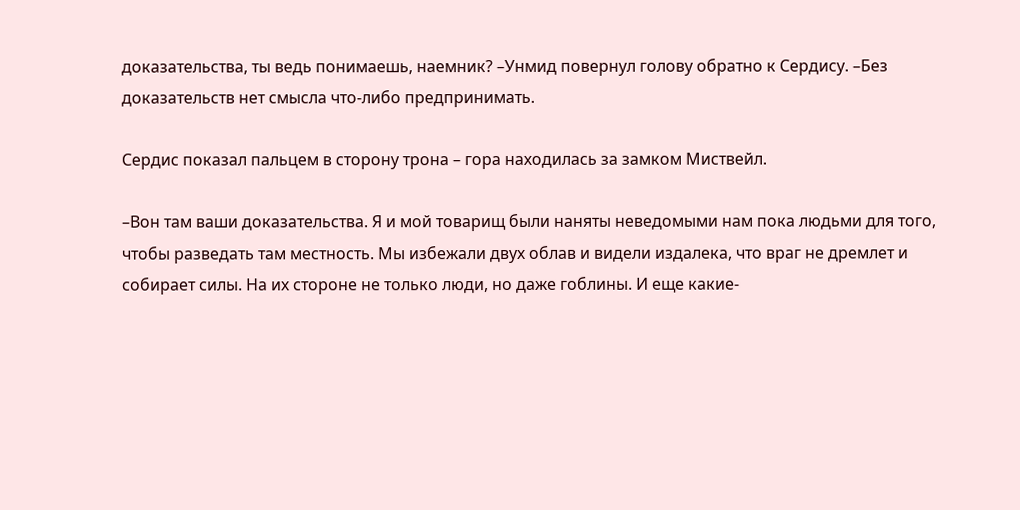доказательства, ты ведь понимаешь, наемник? –Унмид повернул голову обратно к Сердису. –Без доказательств нет смысла что-либо предпринимать.

Сердис показал пальцем в сторону трона – гора находилась за замком Миствейл.

–Вон там ваши доказательства. Я и мой товарищ были наняты неведомыми нам пока людьми для того, чтобы разведать там местность. Мы избежали двух облав и видели издалека, что враг не дремлет и собирает силы. На их стороне не только люди, но даже гоблины. И еще какие-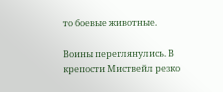то боевые животные.

Воины переглянулись. В крепости Миствейл резко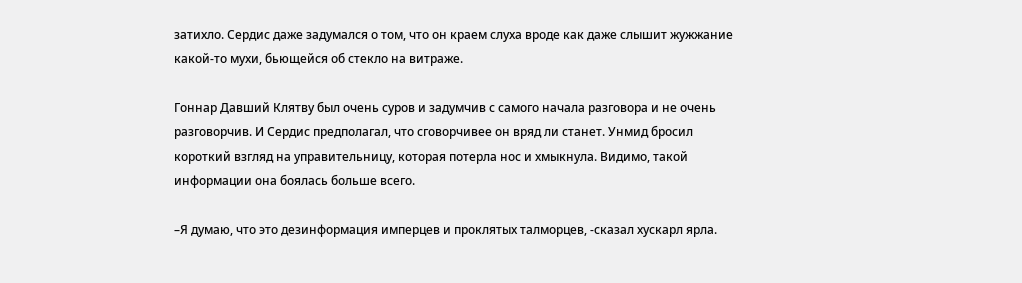затихло. Сердис даже задумался о том, что он краем слуха вроде как даже слышит жужжание какой-то мухи, бьющейся об стекло на витраже.

Гоннар Давший Клятву был очень суров и задумчив с самого начала разговора и не очень разговорчив. И Сердис предполагал, что сговорчивее он вряд ли станет. Унмид бросил короткий взгляд на управительницу, которая потерла нос и хмыкнула. Видимо, такой информации она боялась больше всего.

–Я думаю, что это дезинформация имперцев и проклятых талморцев, -сказал хускарл ярла.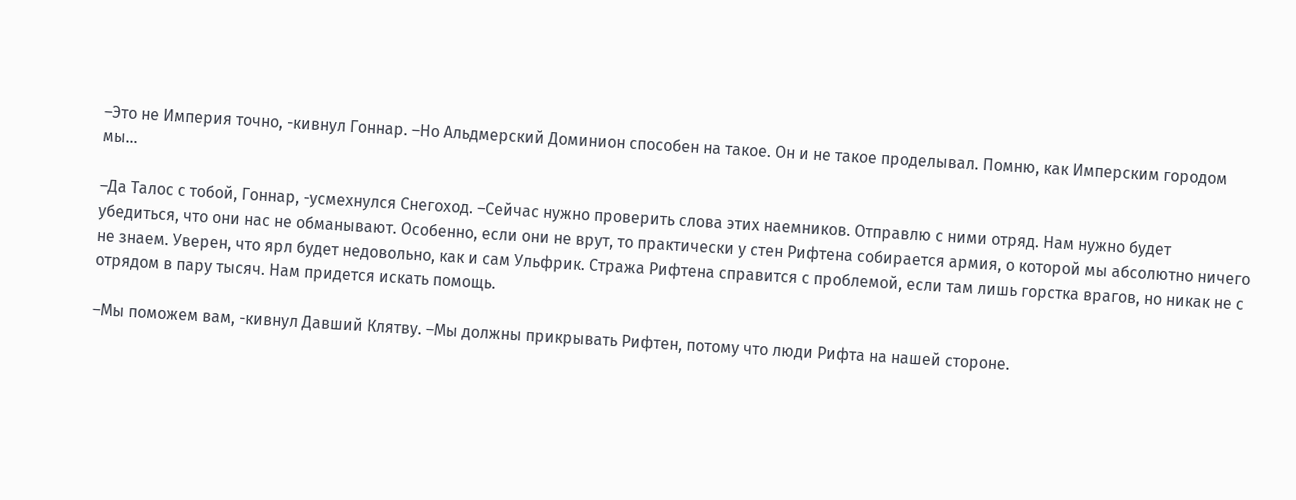–Это не Империя точно, -кивнул Гоннар. –Но Альдмерский Доминион способен на такое. Он и не такое проделывал. Помню, как Имперским городом мы…

–Да Талос с тобой, Гоннар, -усмехнулся Снегоход. –Сейчас нужно проверить слова этих наемников. Отправлю с ними отряд. Нам нужно будет убедиться, что они нас не обманывают. Особенно, если они не врут, то практически у стен Рифтена собирается армия, о которой мы абсолютно ничего не знаем. Уверен, что ярл будет недовольно, как и сам Ульфрик. Стража Рифтена справится с проблемой, если там лишь горстка врагов, но никак не с отрядом в пару тысяч. Нам придется искать помощь.

–Мы поможем вам, -кивнул Давший Клятву. –Мы должны прикрывать Рифтен, потому что люди Рифта на нашей стороне.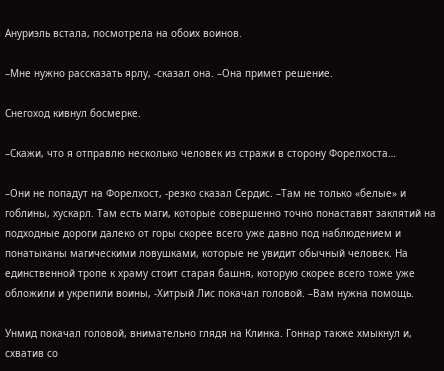Ануриэль встала, посмотрела на обоих воинов.

–Мне нужно рассказать ярлу, -сказал она. –Она примет решение.

Снегоход кивнул босмерке.

–Скажи, что я отправлю несколько человек из стражи в сторону Форелхоста…

–Они не попадут на Форелхост, -резко сказал Сердис. –Там не только «белые» и гоблины, хускарл. Там есть маги, которые совершенно точно понаставят заклятий на подходные дороги далеко от горы скорее всего уже давно под наблюдением и понатыканы магическими ловушками, которые не увидит обычный человек. На единственной тропе к храму стоит старая башня, которую скорее всего тоже уже обложили и укрепили воины, -Хитрый Лис покачал головой. –Вам нужна помощь.

Унмид покачал головой, внимательно глядя на Клинка. Гоннар также хмыкнул и, схватив со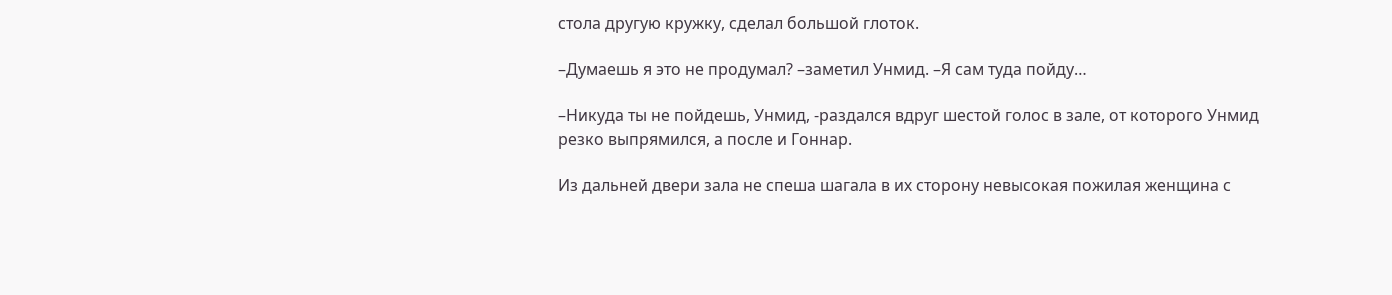стола другую кружку, сделал большой глоток.

–Думаешь я это не продумал? –заметил Унмид. –Я сам туда пойду…

–Никуда ты не пойдешь, Унмид, -раздался вдруг шестой голос в зале, от которого Унмид резко выпрямился, а после и Гоннар.

Из дальней двери зала не спеша шагала в их сторону невысокая пожилая женщина с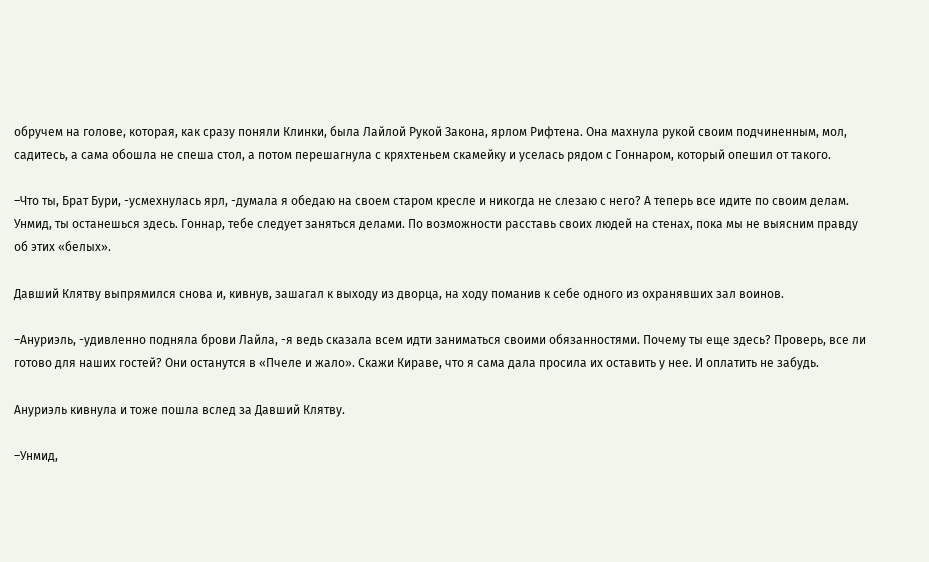обручем на голове, которая, как сразу поняли Клинки, была Лайлой Рукой Закона, ярлом Рифтена. Она махнула рукой своим подчиненным, мол, садитесь, а сама обошла не спеша стол, а потом перешагнула с кряхтеньем скамейку и уселась рядом с Гоннаром, который опешил от такого.

–Что ты, Брат Бури, -усмехнулась ярл, -думала я обедаю на своем старом кресле и никогда не слезаю с него? А теперь все идите по своим делам. Унмид, ты останешься здесь. Гоннар, тебе следует заняться делами. По возможности расставь своих людей на стенах, пока мы не выясним правду об этих «белых».

Давший Клятву выпрямился снова и, кивнув, зашагал к выходу из дворца, на ходу поманив к себе одного из охранявших зал воинов.

–Ануриэль, -удивленно подняла брови Лайла, -я ведь сказала всем идти заниматься своими обязанностями. Почему ты еще здесь? Проверь, все ли готово для наших гостей? Они останутся в «Пчеле и жало». Скажи Кираве, что я сама дала просила их оставить у нее. И оплатить не забудь.

Ануриэль кивнула и тоже пошла вслед за Давший Клятву.

–Унмид,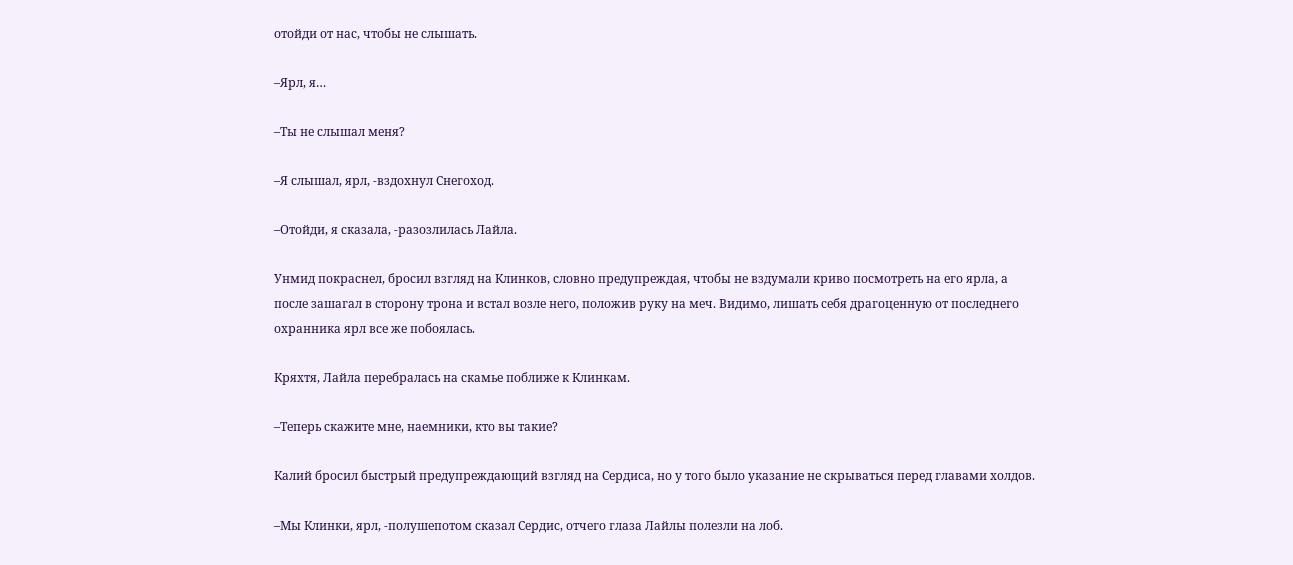отойди от нас, чтобы не слышать.

–Ярл, я…

–Ты не слышал меня?

–Я слышал, ярл, -вздохнул Снегоход.

–Отойди, я сказала, -разозлилась Лайла.

Унмид покраснел, бросил взгляд на Клинков, словно предупреждая, чтобы не вздумали криво посмотреть на его ярла, а после зашагал в сторону трона и встал возле него, положив руку на меч. Видимо, лишать себя драгоценную от последнего охранника ярл все же побоялась.

Кряхтя, Лайла перебралась на скамье поближе к Клинкам.

–Теперь скажите мне, наемники, кто вы такие?

Калий бросил быстрый предупреждающий взгляд на Сердиса, но у того было указание не скрываться перед главами холдов.

–Мы Клинки, ярл, -полушепотом сказал Сердис, отчего глаза Лайлы полезли на лоб.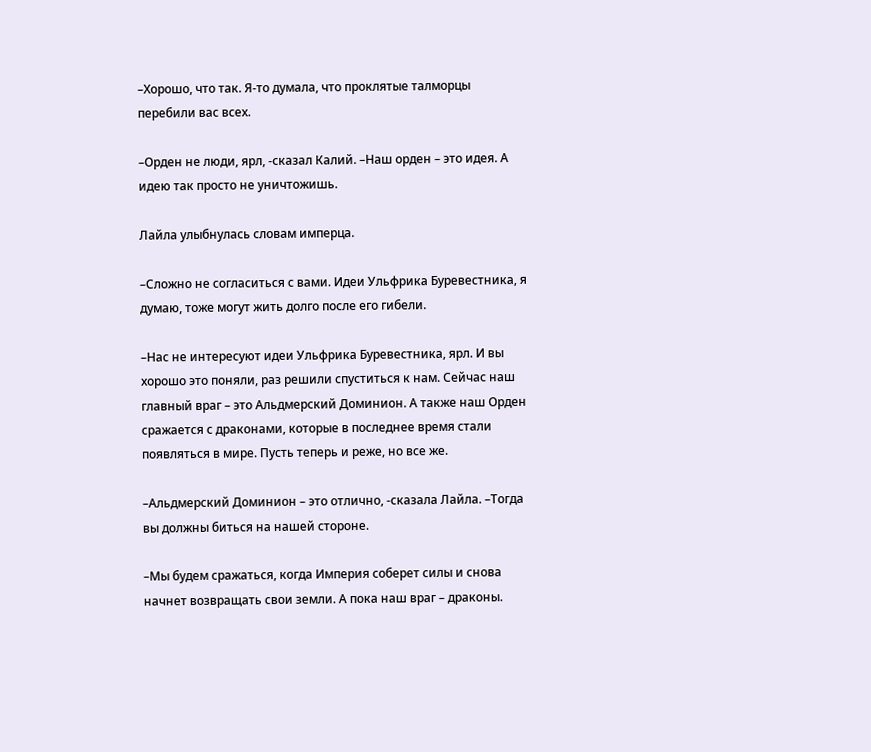–Хорошо, что так. Я-то думала, что проклятые талморцы перебили вас всех.

–Орден не люди, ярл, -сказал Калий. –Наш орден – это идея. А идею так просто не уничтожишь.

Лайла улыбнулась словам имперца.

–Сложно не согласиться с вами. Идеи Ульфрика Буревестника, я думаю, тоже могут жить долго после его гибели.

–Нас не интересуют идеи Ульфрика Буревестника, ярл. И вы хорошо это поняли, раз решили спуститься к нам. Сейчас наш главный враг – это Альдмерский Доминион. А также наш Орден сражается с драконами, которые в последнее время стали появляться в мире. Пусть теперь и реже, но все же.

–Альдмерский Доминион – это отлично, -сказала Лайла. –Тогда вы должны биться на нашей стороне.

–Мы будем сражаться, когда Империя соберет силы и снова начнет возвращать свои земли. А пока наш враг – драконы.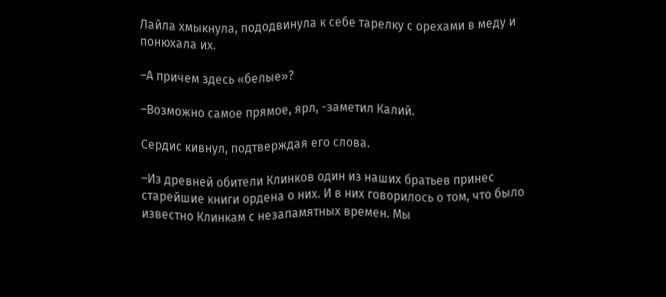Лайла хмыкнула, пододвинула к себе тарелку с орехами в меду и понюхала их.

–А причем здесь «белые»?

–Возможно самое прямое, ярл, -заметил Калий.

Сердис кивнул, подтверждая его слова.

–Из древней обители Клинков один из наших братьев принес старейшие книги ордена о них. И в них говорилось о том, что было известно Клинкам с незапамятных времен. Мы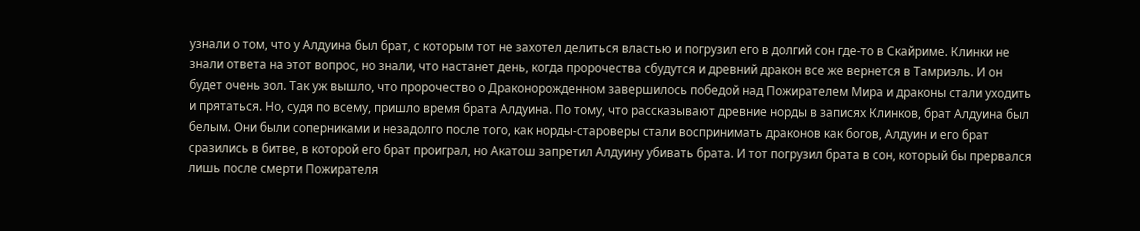узнали о том, что у Алдуина был брат, с которым тот не захотел делиться властью и погрузил его в долгий сон где-то в Скайриме. Клинки не знали ответа на этот вопрос, но знали, что настанет день, когда пророчества сбудутся и древний дракон все же вернется в Тамриэль. И он будет очень зол. Так уж вышло, что пророчество о Драконорожденном завершилось победой над Пожирателем Мира и драконы стали уходить и прятаться. Но, судя по всему, пришло время брата Алдуина. По тому, что рассказывают древние норды в записях Клинков, брат Алдуина был белым. Они были соперниками и незадолго после того, как норды-староверы стали воспринимать драконов как богов, Алдуин и его брат сразились в битве, в которой его брат проиграл, но Акатош запретил Алдуину убивать брата. И тот погрузил брата в сон, который бы прервался лишь после смерти Пожирателя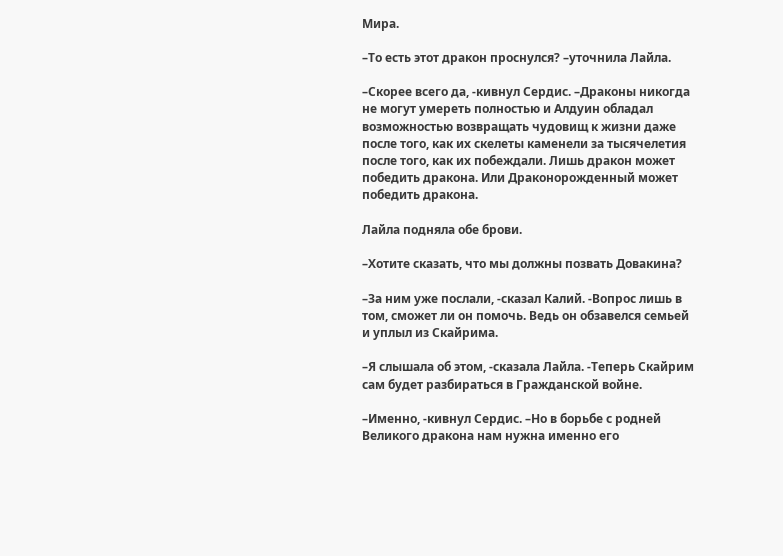Мира.

–То есть этот дракон проснулся? –уточнила Лайла.

–Скорее всего да, -кивнул Сердис. –Драконы никогда не могут умереть полностью и Алдуин обладал возможностью возвращать чудовищ к жизни даже после того, как их скелеты каменели за тысячелетия после того, как их побеждали. Лишь дракон может победить дракона. Или Драконорожденный может победить дракона.

Лайла подняла обе брови.

–Хотите сказать, что мы должны позвать Довакина?

–За ним уже послали, -сказал Калий. -Вопрос лишь в том, сможет ли он помочь. Ведь он обзавелся семьей и уплыл из Скайрима.

–Я слышала об этом, -сказала Лайла. -Теперь Скайрим сам будет разбираться в Гражданской войне.

–Именно, -кивнул Сердис. –Но в борьбе с родней Великого дракона нам нужна именно его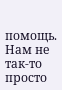помощь. Нам не так-то просто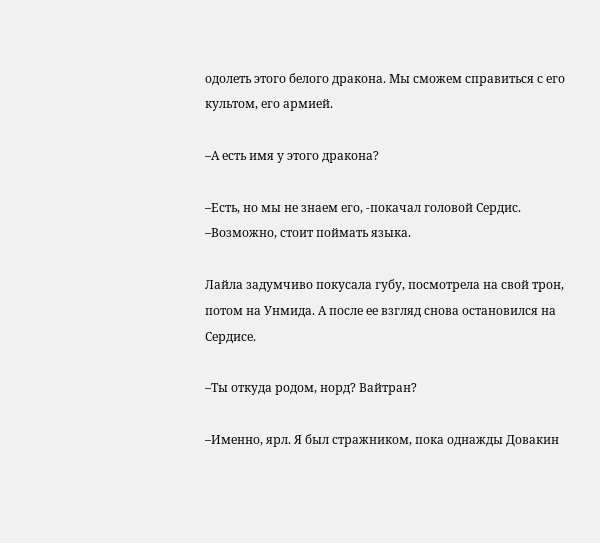одолеть этого белого дракона. Мы сможем справиться с его культом, его армией.

–А есть имя у этого дракона?

–Есть, но мы не знаем его, -покачал головой Сердис. –Возможно, стоит поймать языка.

Лайла задумчиво покусала губу, посмотрела на свой трон, потом на Унмида. А после ее взгляд снова остановился на Сердисе.

–Ты откуда родом, норд? Вайтран?

–Именно, ярл. Я был стражником, пока однажды Довакин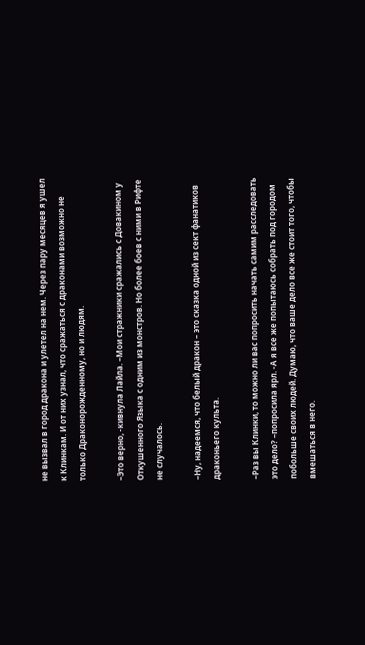не вызвал в город дракона и улетел на нем. Через пару месяцев я ушел к Клинкам. И от них узнал, что сражаться с драконами возможно не только Драконорожденному, но и людям.

–Это верно, -кивнула Лайла. –Мои стражники сражались с Довакином у Откушенного Языка с одним из монстров. Но более боев с ними в Рифте не случалось.

–Ну, надеемся, что белый дракон – это сказка одной из сект фанатиков драконьего культа.

–Раз вы Клинки, то можно ли вас попросить начать самим расследовать это дело? –попросила ярл. -А я все же попытаюсь собрать под городом побольше своих людей. Думаю, что ваше дело все же стоит того, чтобы вмешаться в него.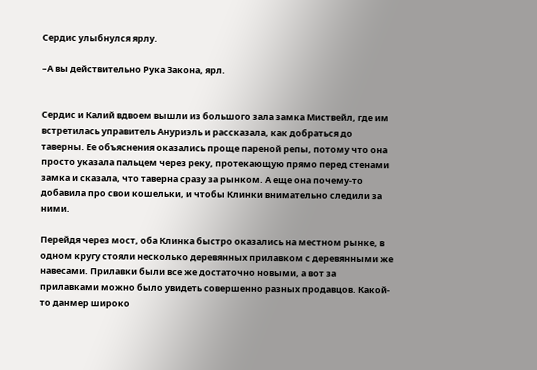Сердис улыбнулся ярлу.

–А вы действительно Рука Закона, ярл.


Сердис и Калий вдвоем вышли из большого зала замка Миствейл, где им встретилась управитель Ануриэль и рассказала, как добраться до таверны. Ее объяснения оказались проще пареной репы, потому что она просто указала пальцем через реку, протекающую прямо перед стенами замка и сказала, что таверна сразу за рынком. А еще она почему-то добавила про свои кошельки, и чтобы Клинки внимательно следили за ними.

Перейдя через мост, оба Клинка быстро оказались на местном рынке, в одном кругу стояли несколько деревянных прилавком с деревянными же навесами. Прилавки были все же достаточно новыми, а вот за прилавками можно было увидеть совершенно разных продавцов. Какой-то данмер широко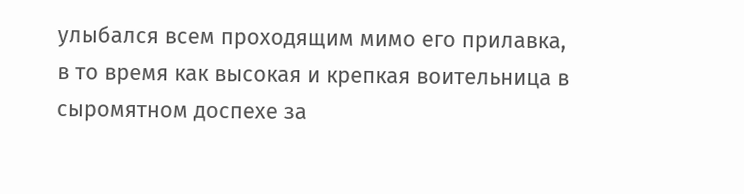улыбался всем проходящим мимо его прилавка, в то время как высокая и крепкая воительница в сыромятном доспехе за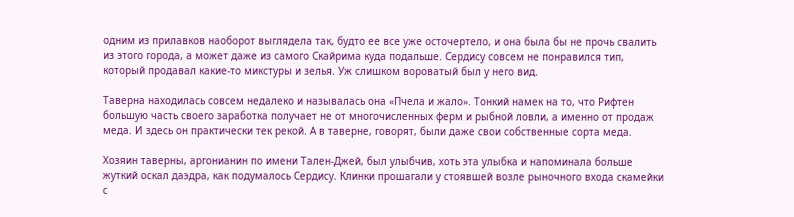одним из прилавков наоборот выглядела так, будто ее все уже осточертело, и она была бы не прочь свалить из этого города, а может даже из самого Скайрима куда подальше. Сердису совсем не понравился тип, который продавал какие-то микстуры и зелья. Уж слишком вороватый был у него вид.

Таверна находилась совсем недалеко и называлась она «Пчела и жало». Тонкий намек на то, что Рифтен большую часть своего заработка получает не от многочисленных ферм и рыбной ловли, а именно от продаж меда. И здесь он практически тек рекой. А в таверне, говорят, были даже свои собственные сорта меда.

Хозяин таверны, аргонианин по имени Тален-Джей, был улыбчив, хоть эта улыбка и напоминала больше жуткий оскал даэдра, как подумалось Сердису. Клинки прошагали у стоявшей возле рыночного входа скамейки с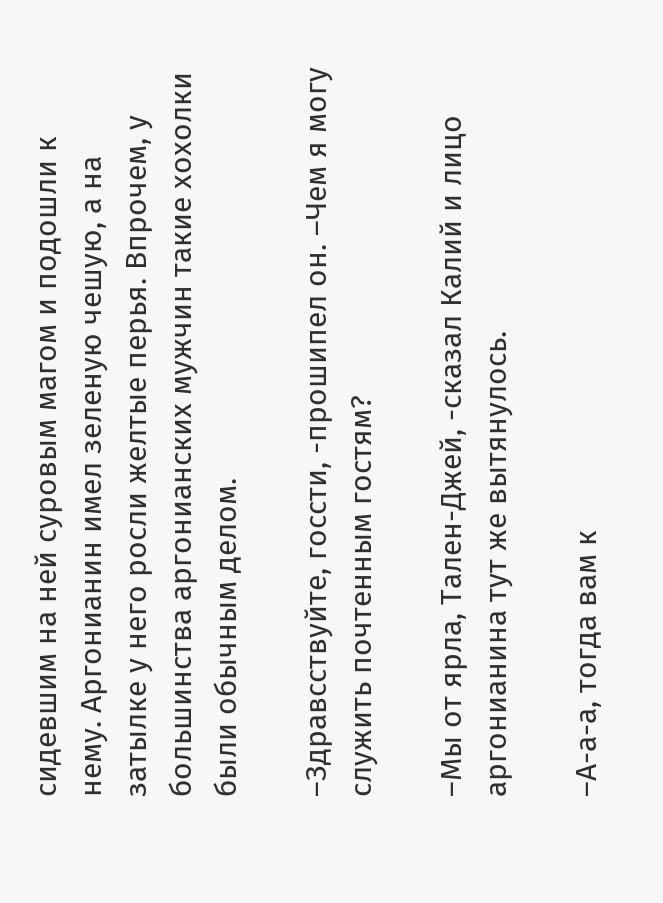сидевшим на ней суровым магом и подошли к нему. Аргонианин имел зеленую чешую, а на затылке у него росли желтые перья. Впрочем, у большинства аргонианских мужчин такие хохолки были обычным делом.

–Здравсствуйте, госсти, -прошипел он. –Чем я могу служить почтенным гостям?

–Мы от ярла, Тален-Джей, -сказал Калий и лицо аргонианина тут же вытянулось.

–А-а-а, тогда вам к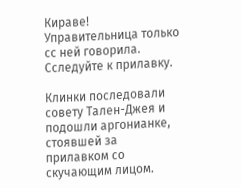Кираве! Управительница только сс ней говорила. Сследуйте к прилавку.

Клинки последовали совету Тален-Джея и подошли аргонианке, стоявшей за прилавком со скучающим лицом.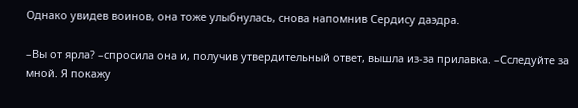Однако увидев воинов, она тоже улыбнулась, снова напомнив Сердису даэдра.

–Вы от ярла? –спросила она и, получив утвердительный ответ, вышла из-за прилавка. –Сследуйте за мной. Я покажу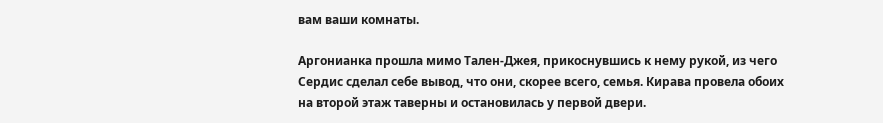вам ваши комнаты.

Аргонианка прошла мимо Тален-Джея, прикоснувшись к нему рукой, из чего Сердис сделал себе вывод, что они, скорее всего, семья. Кирава провела обоих на второй этаж таверны и остановилась у первой двери.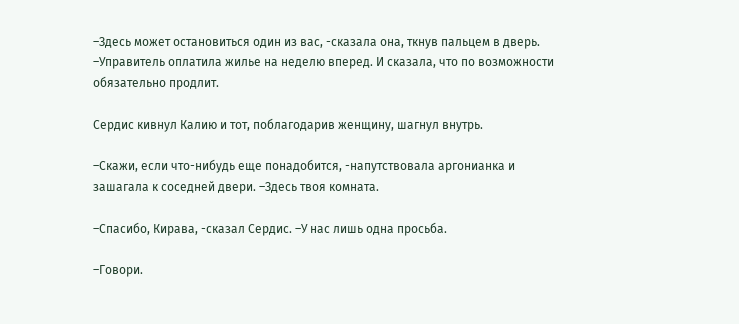–Здесь может остановиться один из вас, -сказала она, ткнув пальцем в дверь. –Управитель оплатила жилье на неделю вперед. И сказала, что по возможности обязательно продлит.

Сердис кивнул Калию и тот, поблагодарив женщину, шагнул внутрь.

–Скажи, если что-нибудь еще понадобится, -напутствовала аргонианка и зашагала к соседней двери. –Здесь твоя комната.

–Спасибо, Кирава, -сказал Сердис. –У нас лишь одна просьба.

–Говори.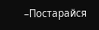–Постарайся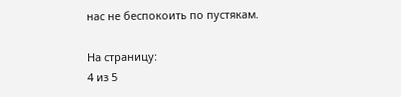нас не беспокоить по пустякам.

На страницу:
4 из 5